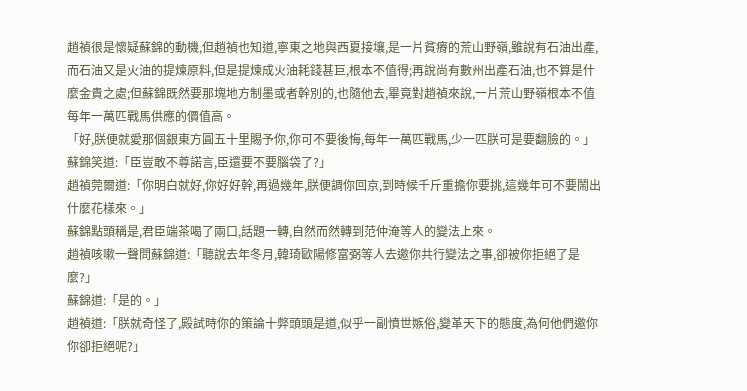趙禎很是懷疑蘇錦的動機,但趙禎也知道,寧東之地與西夏接壤,是一片貧瘠的荒山野嶺,雖說有石油出產,而石油又是火油的提煉原料,但是提煉成火油耗錢甚巨,根本不值得;再說尚有數州出產石油,也不算是什麼金貴之處;但蘇錦既然要那塊地方制墨或者幹別的,也隨他去,畢竟對趙禎來說,一片荒山野嶺根本不值每年一萬匹戰馬供應的價值高。
「好,朕便就愛那個銀東方圓五十里賜予你,你可不要後悔,每年一萬匹戰馬,少一匹朕可是要翻臉的。」
蘇錦笑道:「臣豈敢不尊諾言,臣還要不要腦袋了?」
趙禎莞爾道:「你明白就好,你好好幹,再過幾年,朕便調你回京,到時候千斤重擔你要挑,這幾年可不要鬧出什麼花樣來。」
蘇錦點頭稱是,君臣端茶喝了兩口,話題一轉,自然而然轉到范仲淹等人的變法上來。
趙禎咳嗽一聲問蘇錦道:「聽說去年冬月,韓琦歐陽修富弼等人去邀你共行變法之事,卻被你拒絕了是麼?」
蘇錦道:「是的。」
趙禎道:「朕就奇怪了,殿試時你的策論十弊頭頭是道,似乎一副憤世嫉俗,變革天下的態度,為何他們邀你你卻拒絕呢?」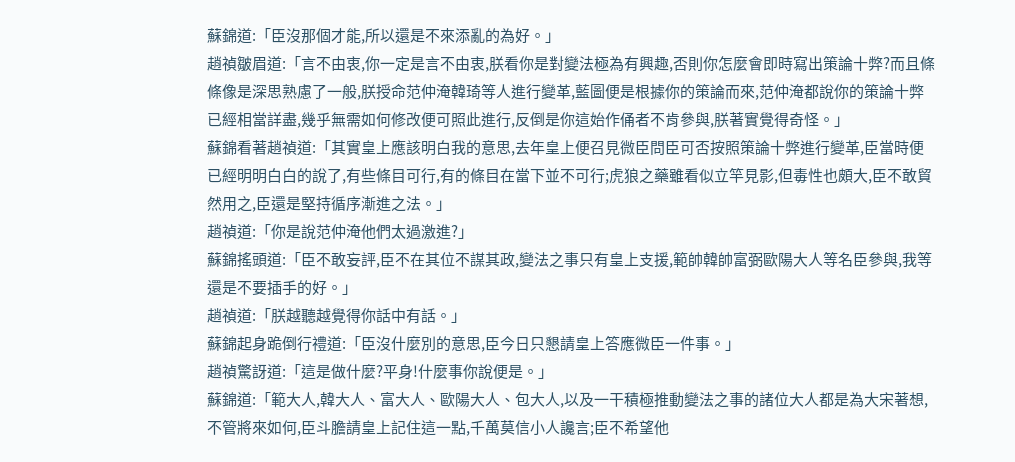蘇錦道:「臣沒那個才能,所以還是不來添亂的為好。」
趙禎皺眉道:「言不由衷,你一定是言不由衷,朕看你是對變法極為有興趣,否則你怎麼會即時寫出策論十弊?而且條條像是深思熟慮了一般,朕授命范仲淹韓琦等人進行變革,藍圖便是根據你的策論而來,范仲淹都說你的策論十弊已經相當詳盡,幾乎無需如何修改便可照此進行,反倒是你這始作俑者不肯參與,朕著實覺得奇怪。」
蘇錦看著趙禎道:「其實皇上應該明白我的意思,去年皇上便召見微臣問臣可否按照策論十弊進行變革,臣當時便已經明明白白的說了,有些條目可行,有的條目在當下並不可行;虎狼之藥雖看似立竿見影,但毒性也頗大,臣不敢貿然用之,臣還是堅持循序漸進之法。」
趙禎道:「你是說范仲淹他們太過激進?」
蘇錦搖頭道:「臣不敢妄評,臣不在其位不謀其政,變法之事只有皇上支援,範帥韓帥富弼歐陽大人等名臣參與,我等還是不要插手的好。」
趙禎道:「朕越聽越覺得你話中有話。」
蘇錦起身跪倒行禮道:「臣沒什麼別的意思,臣今日只懇請皇上答應微臣一件事。」
趙禎驚訝道:「這是做什麼?平身!什麼事你說便是。」
蘇錦道:「範大人,韓大人、富大人、歐陽大人、包大人,以及一干積極推動變法之事的諸位大人都是為大宋著想,不管將來如何,臣斗膽請皇上記住這一點,千萬莫信小人讒言;臣不希望他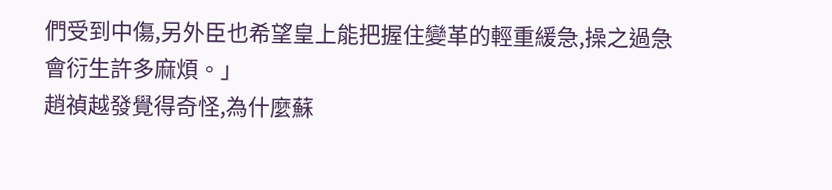們受到中傷,另外臣也希望皇上能把握住變革的輕重緩急,操之過急會衍生許多麻煩。」
趙禎越發覺得奇怪,為什麼蘇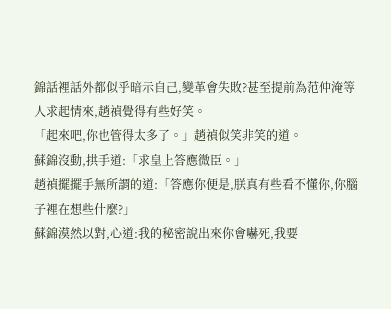錦話裡話外都似乎暗示自己,變革會失敗?甚至提前為范仲淹等人求起情來,趙禎覺得有些好笑。
「起來吧,你也管得太多了。」趙禎似笑非笑的道。
蘇錦沒動,拱手道:「求皇上答應微臣。」
趙禎擺擺手無所謂的道:「答應你便是,朕真有些看不懂你,你腦子裡在想些什麼?」
蘇錦漠然以對,心道:我的秘密說出來你會嚇死,我要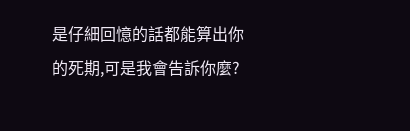是仔細回憶的話都能算出你的死期,可是我會告訴你麼?